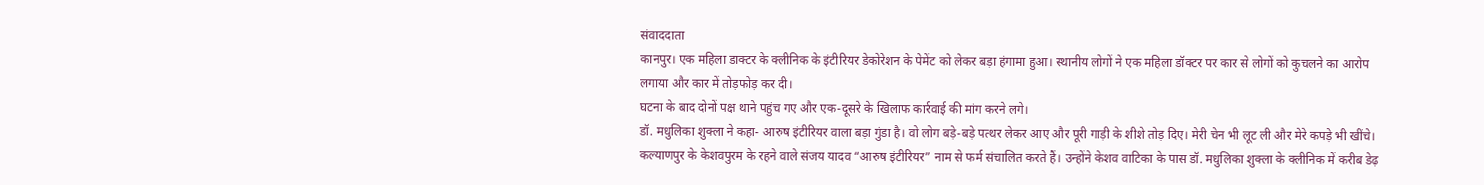संवाददाता
कानपुर। एक महिला डाक्टर के क्लीनिक के इंटीरियर डेकोरेशन के पेमेंट को लेकर बड़ा हंगामा हुआ। स्थानीय लोगों ने एक महिला डॉक्टर पर कार से लोगों को कुचलने का आरोप लगाया और कार में तोड़फोड़ कर दी।
घटना के बाद दोनों पक्ष थाने पहुंच गए और एक-दूसरे के खिलाफ कार्रवाई की मांग करने लगे।
डॉ. मधुलिका शुक्ला ने कहा- आरुष इंटीरियर वाला बड़ा गुंडा है। वो लोग बड़े-बड़े पत्थर लेकर आए और पूरी गाड़ी के शीशे तोड़ दिए। मेरी चेन भी लूट ली और मेरे कपड़े भी खींचे।
कल्याणपुर के केशवपुरम के रहने वाले संजय यादव “आरुष इंटीरियर” नाम से फर्म संचालित करते हैं। उन्होंने केशव वाटिका के पास डॉ. मधुलिका शुक्ला के क्लीनिक में करीब डेढ़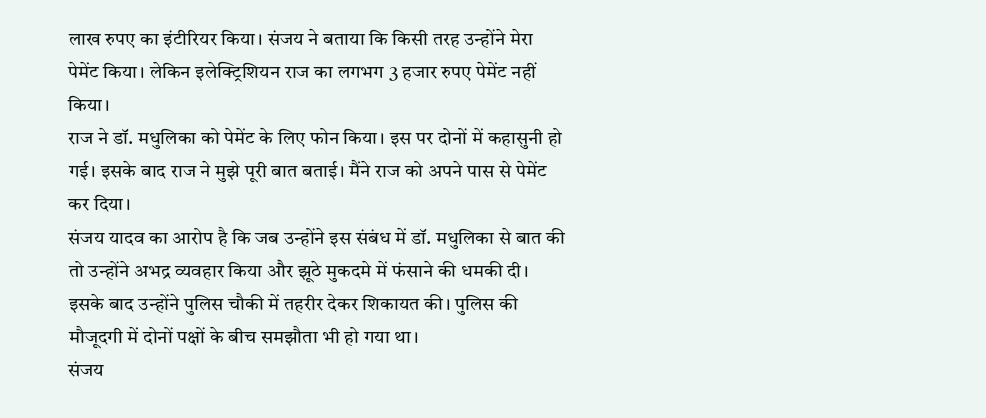लाख रुपए का इंटीरियर किया। संजय ने बताया कि किसी तरह उन्होंने मेरा पेमेंट किया। लेकिन इलेक्ट्रिशियन राज का लगभग 3 हजार रुपए पेमेंट नहीं किया।
राज ने डॉ. मधुलिका को पेमेंट के लिए फोन किया। इस पर दोनों में कहासुनी हो गई। इसके बाद राज ने मुझे पूरी बात बताई। मैंने राज को अपने पास से पेमेंट कर दिया।
संजय यादव का आरोप है कि जब उन्होंने इस संबंध में डॉ. मधुलिका से बात की तो उन्होंने अभद्र व्यवहार किया और झूठे मुकदमे में फंसाने की धमकी दी। इसके बाद उन्होंने पुलिस चौकी में तहरीर देकर शिकायत की। पुलिस की मौजूदगी में दोनों पक्षों के बीच समझौता भी हो गया था।
संजय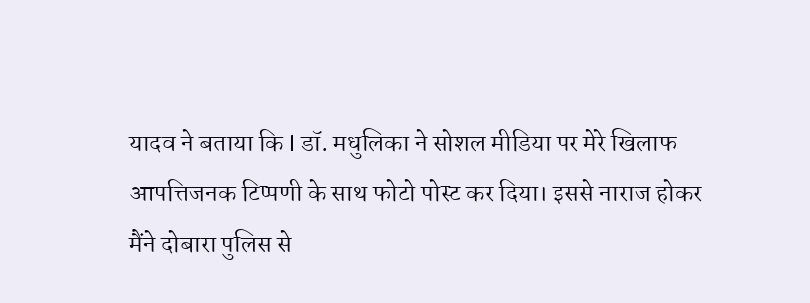यादव ने बताया कि l डॉ. मधुलिका ने सोशल मीडिया पर मेरे खिलाफ आपत्तिजनक टिप्पणी के साथ फोटो पोस्ट कर दिया। इससे नाराज होकर मैंने दोबारा पुलिस से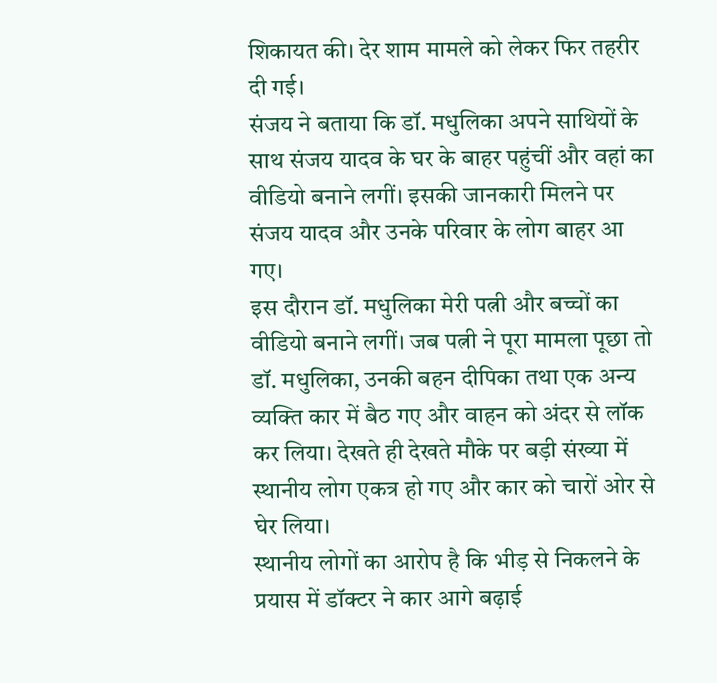शिकायत की। देर शाम मामले को लेकर फिर तहरीर दी गई।
संजय ने बताया कि डॉ. मधुलिका अपने साथियों के साथ संजय यादव के घर के बाहर पहुंचीं और वहां का वीडियो बनाने लगीं। इसकी जानकारी मिलने पर संजय यादव और उनके परिवार के लोग बाहर आ गए।
इस दौरान डॉ. मधुलिका मेरी पत्नी और बच्चों का वीडियो बनाने लगीं। जब पत्नी ने पूरा मामला पूछा तो डॉ. मधुलिका, उनकी बहन दीपिका तथा एक अन्य व्यक्ति कार में बैठ गए और वाहन को अंदर से लॉक कर लिया। देखते ही देखते मौके पर बड़ी संख्या में स्थानीय लोग एकत्र हो गए और कार को चारों ओर से घेर लिया।
स्थानीय लोगों का आरोप है कि भीड़ से निकलने के प्रयास में डॉक्टर ने कार आगे बढ़ाई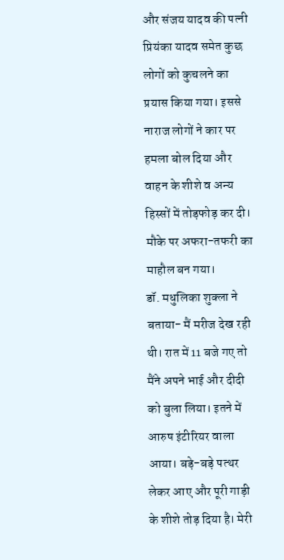और संजय यादव की पत्नी प्रियंका यादव समेत कुछ लोगों को कुचलने का प्रयास किया गया। इससे नाराज लोगों ने कार पर हमला बोल दिया और वाहन के शीशे व अन्य हिस्सों में तोड़फोड़ कर दी। मौके पर अफरा-तफरी का माहौल बन गया।
डॉ. मधुलिका शुक्ला ने बताया- मैं मरीज देख रही थी। रात में 11 बजे गए तो मैंने अपने भाई और दीदी को बुला लिया। इतने में आरुष इंटीरियर वाला आया। बड़े-बड़े पत्थर लेकर आए और पूरी गाड़ी के शीशे तोड़ दिया है। मेरी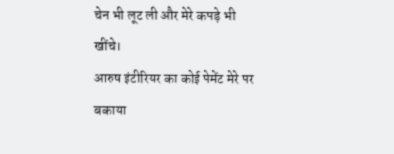चेन भी लूट ली और मेरे कपड़े भी खींचे।
आरुष इंटीरियर का कोई पेमेंट मेरे पर बकाया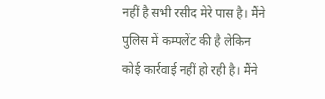नहीं है सभी रसीद मेरे पास है। मैंने पुलिस में कम्पलेंट की है लेकिन कोई कार्रवाई नहीं हो रही है। मैंने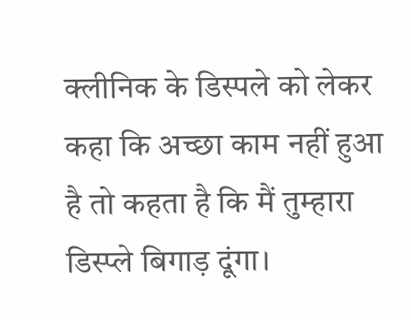क्लीनिक के डिस्पले को लेकर कहा कि अच्छा काम नहीं हुआ है तो कहता है कि मैं तुम्हारा डिस्प्ले बिगाड़ दूंगा।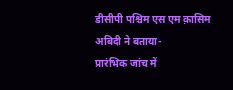डीसीपी पश्चिम एस एम क़ासिम अबिदी ने बताया-
प्रारंभिक जांच में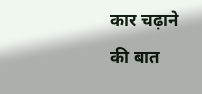कार चढ़ाने की बात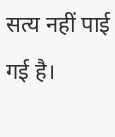सत्य नहीं पाई गई है।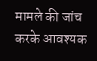मामले की जांच करके आवश्यक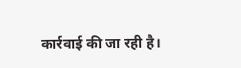कार्रवाई की जा रही है।